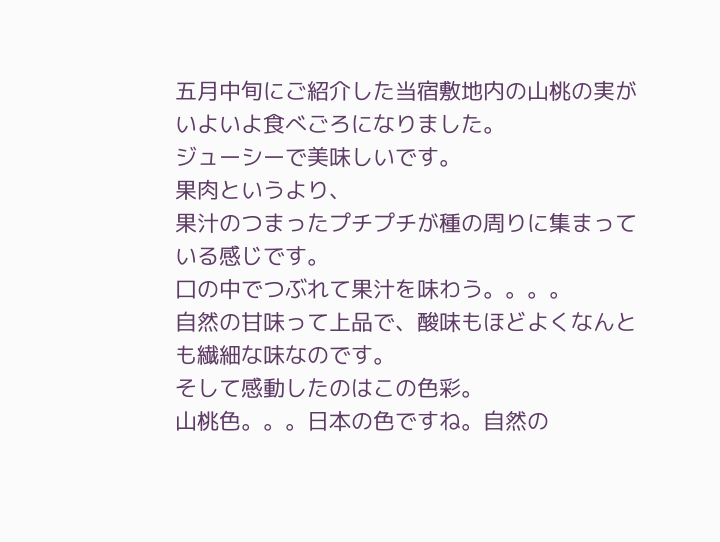五月中旬にご紹介した当宿敷地内の山桃の実が
いよいよ食べごろになりました。
ジューシーで美味しいです。
果肉というより、
果汁のつまったプチプチが種の周りに集まっている感じです。
口の中でつぶれて果汁を味わう。。。。
自然の甘味って上品で、酸味もほどよくなんとも繊細な味なのです。
そして感動したのはこの色彩。
山桃色。。。日本の色ですね。自然の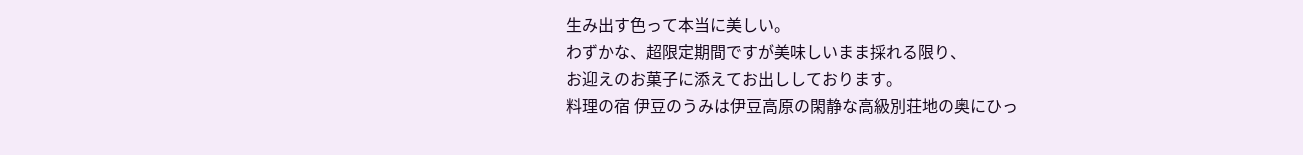生み出す色って本当に美しい。
わずかな、超限定期間ですが美味しいまま採れる限り、
お迎えのお菓子に添えてお出ししております。
料理の宿 伊豆のうみは伊豆高原の閑静な高級別荘地の奥にひっ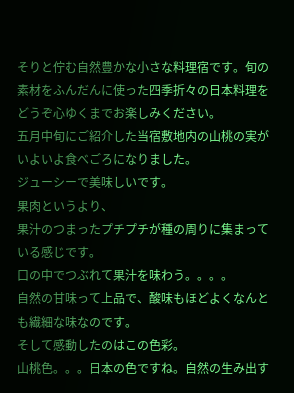そりと佇む自然豊かな小さな料理宿です。旬の素材をふんだんに使った四季折々の日本料理をどうぞ心ゆくまでお楽しみください。
五月中旬にご紹介した当宿敷地内の山桃の実が
いよいよ食べごろになりました。
ジューシーで美味しいです。
果肉というより、
果汁のつまったプチプチが種の周りに集まっている感じです。
口の中でつぶれて果汁を味わう。。。。
自然の甘味って上品で、酸味もほどよくなんとも繊細な味なのです。
そして感動したのはこの色彩。
山桃色。。。日本の色ですね。自然の生み出す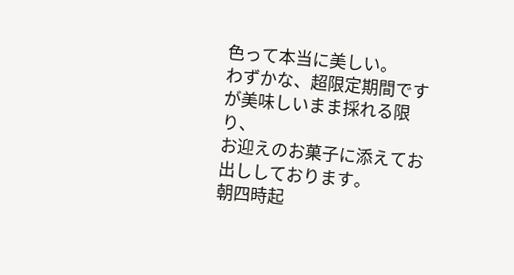色って本当に美しい。
わずかな、超限定期間ですが美味しいまま採れる限り、
お迎えのお菓子に添えてお出ししております。
朝四時起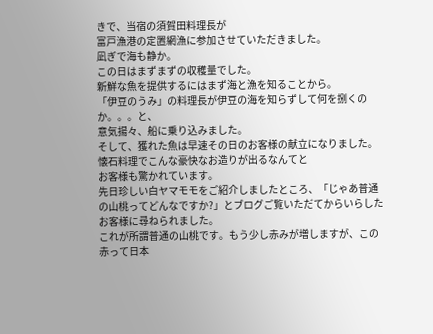きで、当宿の須賀田料理長が
富戸漁港の定置網漁に参加させていただきました。
凪ぎで海も静か。
この日はまずまずの収穫量でした。
新鮮な魚を提供するにはまず海と漁を知ることから。
「伊豆のうみ」の料理長が伊豆の海を知らずして何を捌くのか。。。と、
意気揚々、船に乗り込みました。
そして、獲れた魚は早速その日のお客様の献立になりました。
懐石料理でこんな豪快なお造りが出るなんてと
お客様も驚かれています。
先日珍しい白ヤマモモをご紹介しましたところ、「じゃあ普通の山桃ってどんなですか?」とブログご覧いただてからいらしたお客様に尋ねられました。
これが所謂普通の山桃です。もう少し赤みが増しますが、この赤って日本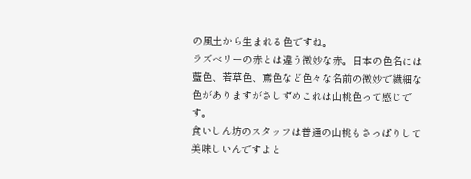の風土から生まれる色ですね。
ラズベリーの赤とは違う微妙な赤。日本の色名には藍色、若草色、鳶色など色々な名前の微妙で繊細な色がありますがさしずめこれは山桃色って感じです。
食いしん坊のスタッフは普通の山桃もさっぱりして美味しいんですよと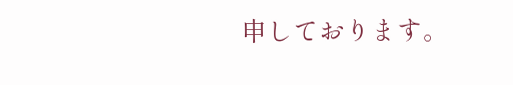申しております。